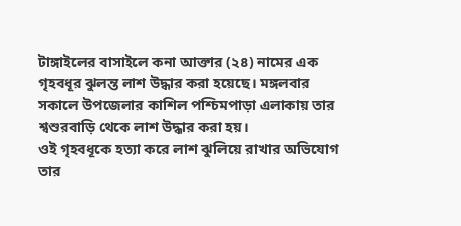টাঙ্গাইলের বাসাইলে কনা আক্তার (২৪) নামের এক গৃহবধূর ঝুলন্ত লাশ উদ্ধার করা হয়েছে। মঙ্গলবার সকালে উপজেলার কাশিল পশ্চিমপাড়া এলাকায় তার শ্বশুরবাড়ি থেকে লাশ উদ্ধার করা হয়।
ওই গৃহবধূকে হত্যা করে লাশ ঝুলিয়ে রাখার অভিযোগ তার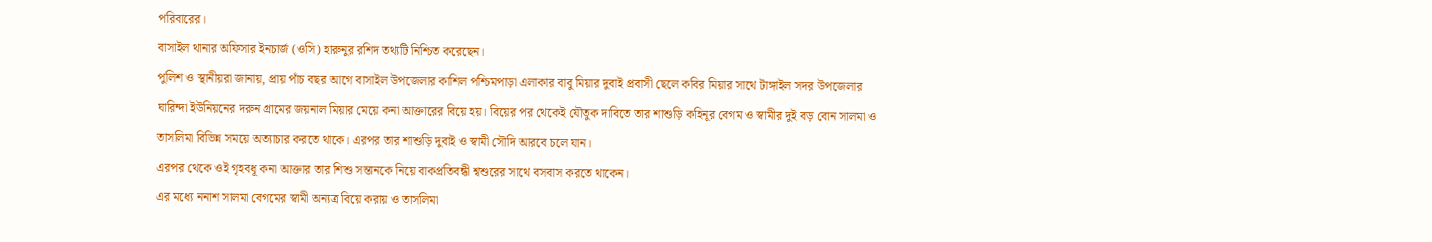পরিবারের।
বাসাইল থানার অফিসার ইনচার্জ (ওসি) হারুনুর রশিদ তথ্যটি নিশ্চিত করেছেন।
পুলিশ ও স্থানীয়রা জানায়, প্রায় পাঁচ বছর আগে বাসাইল উপজেলার কাশিল পশ্চিমপাড়া এলাকার বাবু মিয়ার দুবাই প্রবাসী ছেলে কবির মিয়ার সাথে টাঙ্গাইল সদর উপজেলার ঘারিন্দা ইউনিয়নের দরুন গ্রামের জয়নাল মিয়ার মেয়ে কনা আক্তারের বিয়ে হয়। বিয়ের পর থেকেই যৌতুক দাবিতে তার শাশুড়ি কহিনূর বেগম ও স্বামীর দুই বড় বোন সালমা ও তাসলিমা বিভিন্ন সময়ে অত্যাচার করতে থাকে। এরপর তার শাশুড়ি দুবাই ও স্বামী সৌদি আরবে চলে যান।
এরপর থেকে ওই গৃহবধূ কনা আক্তার তার শিশু সন্তানকে নিয়ে বাকপ্রতিবন্ধী শ্বশুরের সাথে বসবাস করতে থাকেন।
এর মধ্যে ননাশ সালমা বেগমের স্বামী অন্যত্র বিয়ে করায় ও তাসলিমা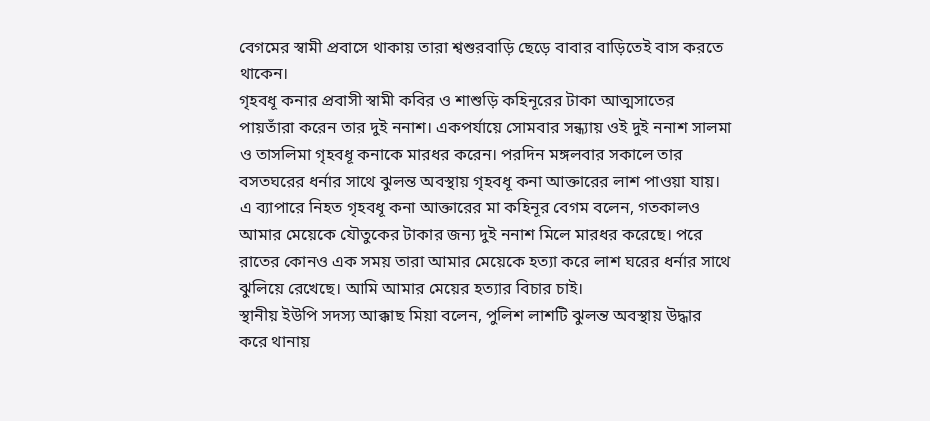বেগমের স্বামী প্রবাসে থাকায় তারা শ্বশুরবাড়ি ছেড়ে বাবার বাড়িতেই বাস করতে থাকেন।
গৃহবধূ কনার প্রবাসী স্বামী কবির ও শাশুড়ি কহিনূরের টাকা আত্মসাতের পায়তাঁরা করেন তার দুই ননাশ। একপর্যায়ে সোমবার সন্ধ্যায় ওই দুই ননাশ সালমা ও তাসলিমা গৃহবধূ কনাকে মারধর করেন। পরদিন মঙ্গলবার সকালে তার বসতঘরের ধর্নার সাথে ঝুলন্ত অবস্থায় গৃহবধূ কনা আক্তারের লাশ পাওয়া যায়।
এ ব্যাপারে নিহত গৃহবধূ কনা আক্তারের মা কহিনূর বেগম বলেন, গতকালও আমার মেয়েকে যৌতুকের টাকার জন্য দুই ননাশ মিলে মারধর করেছে। পরে রাতের কোনও এক সময় তারা আমার মেয়েকে হত্যা করে লাশ ঘরের ধর্নার সাথে ঝুলিয়ে রেখেছে। আমি আমার মেয়ের হত্যার বিচার চাই।
স্থানীয় ইউপি সদস্য আক্কাছ মিয়া বলেন, পুলিশ লাশটি ঝুলন্ত অবস্থায় উদ্ধার করে থানায়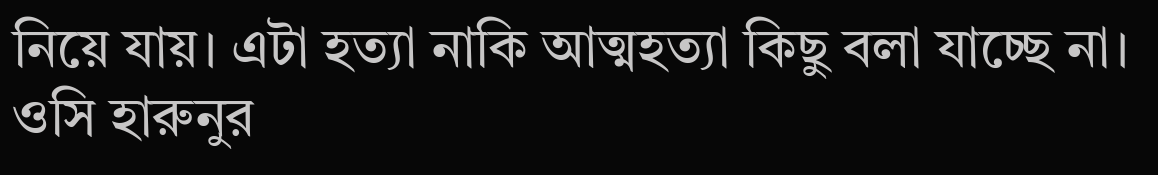নিয়ে যায়। এটা হত্যা নাকি আত্মহত্যা কিছু বলা যাচ্ছে না।
ওসি হারুনুর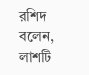রশিদ বলেন, লাশটি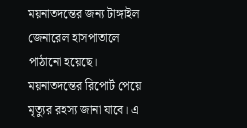ময়নাতদন্তের জন্য টাঙ্গাইল জেনারেল হাসপাতালে পাঠানো হয়েছে। ময়নাতদন্তের রিপোর্ট পেয়ে মৃত্যুর রহস্য জানা যাবে। এ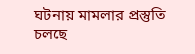ঘটনায় মামলার প্রস্তুতি চলছে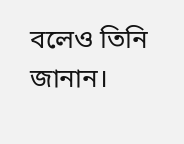বলেও তিনি জানান।